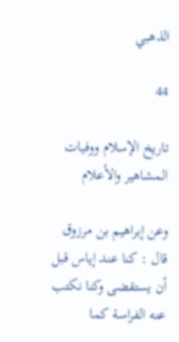الذهبي

44

تاريخ الإسلام ووفيات المشاهير والأعلام

وعن إبراهيم بن مرزوق قال : كنا عند إياس قبل أن يستقضى وكنا نكتب عنه الفراسة كما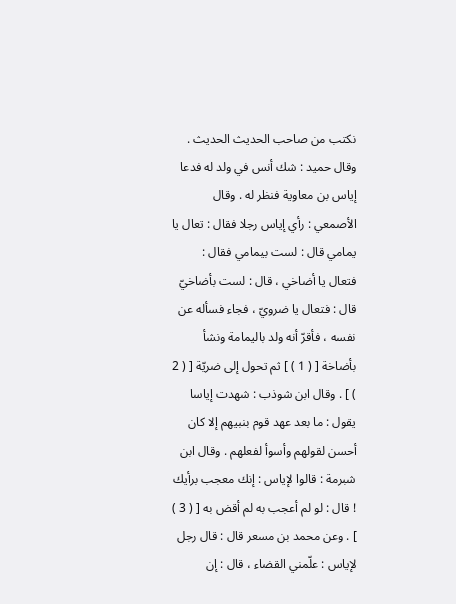نكتب من صاحب الحديث الحديث . وقال حميد : شك أنس في ولد له فدعا إياس بن معاوية فنظر له . وقال الأصمعي : رأي إياس رجلا فقال : تعال يا يمامي قال : لست بيمامي فقال : فتعال يا أضاخي ، قال : لست بأضاخيّ قال : فتعال يا ضرويّ ، فجاء فسأله عن نفسه ، فأقرّ أنه ولد باليمامة ونشأ بأضاخة [ ( 1 ) ] ثم تحول إلى ضريّة [ ( 2 ) ] . وقال ابن شوذب : شهدت إياسا يقول : ما بعد عهد قوم بنبيهم إلا كان أحسن لقولهم وأسوأ لفعلهم . وقال ابن شبرمة : قالوا لإياس : إنك معجب برأيك ! قال : لو لم أعجب به لم أقض به [ ( 3 ) ] . وعن محمد بن مسعر قال : قال رجل لإياس : علّمني القضاء ، قال : إن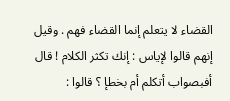القضاء لا يتعلم إنما القضاء فهم . وقيل إنهم قالوا لإياس : إنك تكثر الكلام ! قال أفبصواب أتكلم أم بخطإ ؟ قالوا :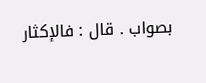بصواب . قال : فالإكثار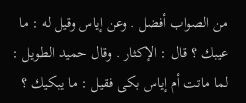من الصواب أفضل . وعن إياس وقيل له : ما عيبك ؟ قال : الإكثار . وقال حميد الطويل : لما ماتت أم إياس بكى فقيل : ما يبكيك ؟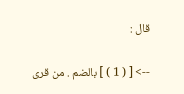قال :

--> [ ( 1 ) ] بالضم . من قرى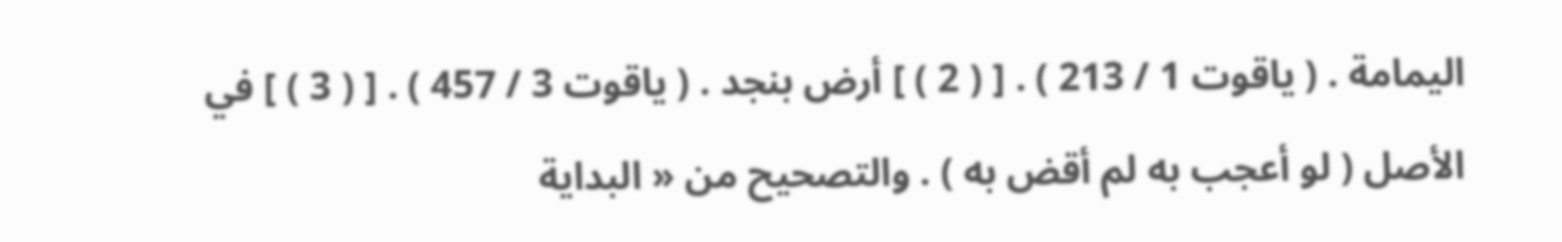اليمامة . ( ياقوت 1 / 213 ) . [ ( 2 ) ] أرض بنجد . ( ياقوت 3 / 457 ) . [ ( 3 ) ] في الأصل ( لو أعجب به لم أقض به ) . والتصحيح من « البداية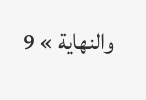والنهاية » 9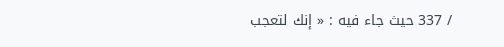/ 337 حيث جاء فيه : « إنك لتعجب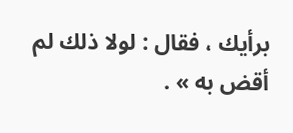برأيك ، فقال : لولا ذلك لم أقض به » .